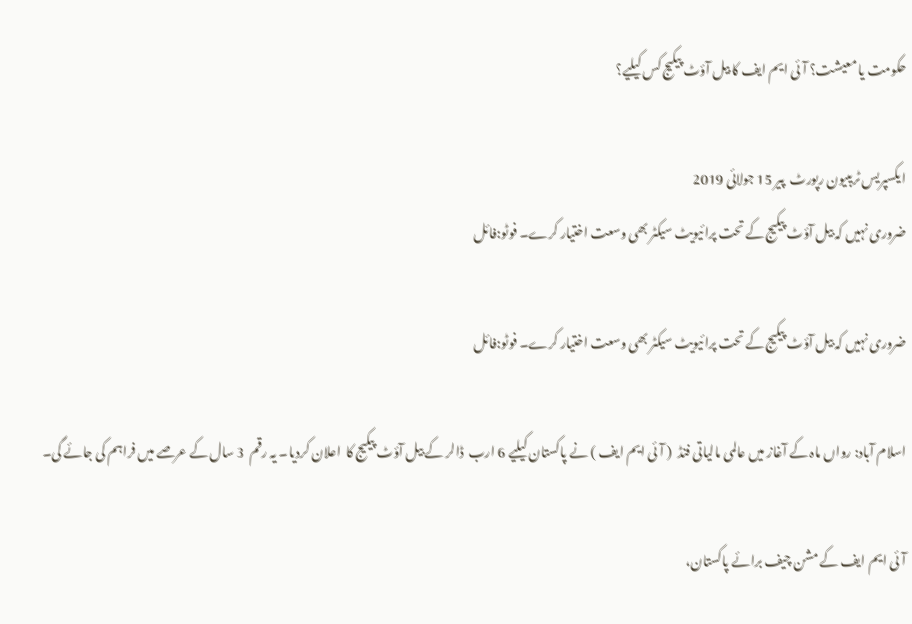حکومت یا معیشت؟ آئی ایم ایف کا بیل آؤٹ پیکیج کس کیلیے؟

ایکسپریس ٹریبیون رپورٹ  پير 15 جولائی 2019
ضروری نہیں کہ بیل آؤٹ پیکیج کے تحت پرائیویٹ سیکٹر بھی وسعت اختیار کرے۔ فوٹو:فائل

ضروری نہیں کہ بیل آؤٹ پیکیج کے تحت پرائیویٹ سیکٹر بھی وسعت اختیار کرے۔ فوٹو:فائل

اسلام آباد: رواں ماہ کے آغاز میں عالمی مالیاتی فنڈ  ( آئی ایم ایف ) نے پاکستان کیلیے 6 ارب  ڈالر کے بیل آؤٹ پیکیج کا  اعلان کردیا۔ یہ رقم  3 سال کے عرصے میں فراہم کی جائے گی۔

آئی ایم ایف کے مشن چیف برائے پاکستان،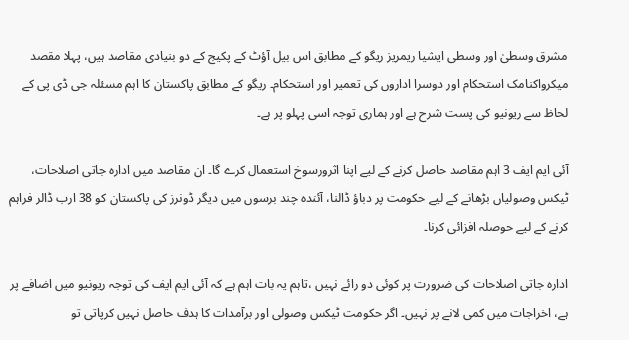مشرق وسطیٰ اور وسطی ایشیا ریمریز ریگو کے مطابق اس بیل آؤٹ کے پکیج کے دو بنیادی مقاصد ہیں، پہلا مقصد میکرواکنامک استحکام اور دوسرا اداروں کی تعمیر اور استحکام۔ ریگو کے مطابق پاکستان کا اہم مسئلہ جی ڈی پی کے لحاظ سے ریونیو کی پست شرح ہے اور ہماری توجہ اسی پہلو پر ہے۔

آئی ایم ایف 3 اہم مقاصد حاصل کرنے کے لیے اپنا اثرورسوخ استعمال کرے گا۔ ان مقاصد میں ادارہ جاتی اصلاحات، ٹیکس وصولیاں بڑھانے کے لیے حکومت پر دباؤ ڈالنا، آئندہ چند برسوں میں دیگر ڈونرز کی پاکستان کو 38 ارب ڈالر فراہم کرنے کے لیے حوصلہ افزائی کرنا۔

ادارہ جاتی اصلاحات کی ضرورت پر کوئی دو رائے نہیں ،تاہم یہ بات اہم ہے کہ آئی ایم ایف کی توجہ ریونیو میں اضافے پر ہے، اخراجات میں کمی لانے پر نہیں۔ اگر حکومت ٹیکس وصولی اور برآمدات کا ہدف حاصل نہیں کرپاتی تو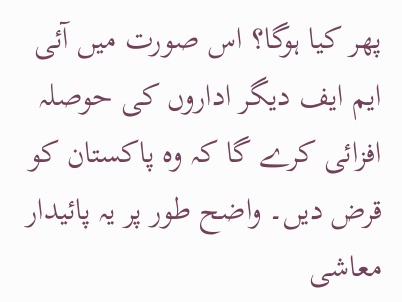پھر کیا ہوگا؟ اس صورت میں آئی ایم ایف دیگر اداروں کی حوصلہ افزائی کرے گا کہ وہ پاکستان کو قرض دیں۔ واضح طور پر یہ پائیدار معاشی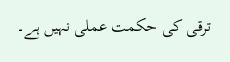ترقی کی حکمت عملی نہیں ہے۔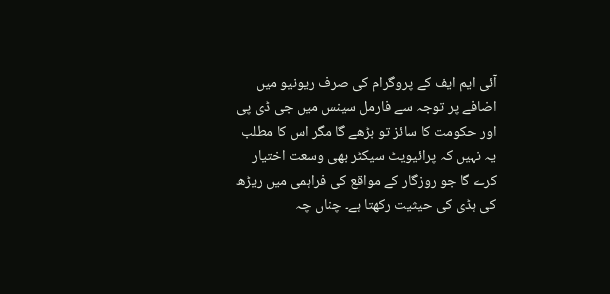آئی ایم ایف کے پروگرام کی صرف ریونیو میں اضافے پر توجہ سے فارمل سینس میں جی ڈی پی اور حکومت کا سائز تو بڑھے گا مگر اس کا مطلب یہ نہیں کہ پرائیویٹ سیکٹر بھی وسعت اختیار کرے گا جو روزگار کے مواقع کی فراہمی میں ریڑھ کی ہڈی کی حیثیت رکھتا ہے۔ چناں چہ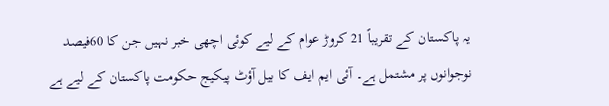یہ پاکستان کے تقریباً 21 کروڑ عوام کے لیے کوئی اچھی خبر نہیں جن کا 60فیصد نوجوانوں پر مشتمل ہے۔ آئی ایم ایف کا بیل آؤٹ پیکیج حکومت پاکستان کے لیے ہے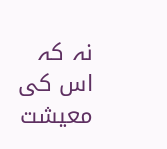نہ کہ اس کی معیشت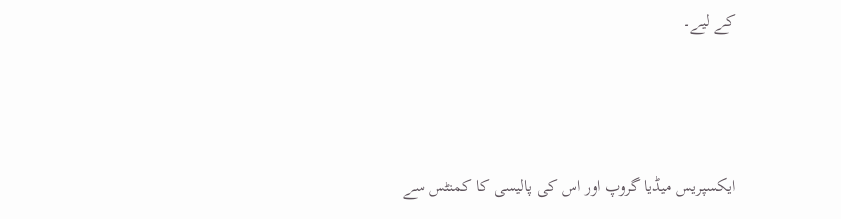کے لیے۔



ایکسپریس میڈیا گروپ اور اس کی پالیسی کا کمنٹس سے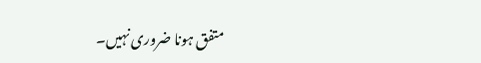متفق ہونا ضروری نہیں۔